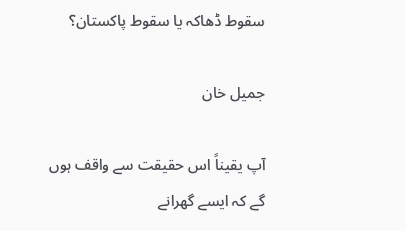سقوط ڈھاکہ یا سقوط پاکستان؟

جمیل خان

آپ یقیناً اس حقیقت سے واقف ہوں گے کہ ایسے گھرانے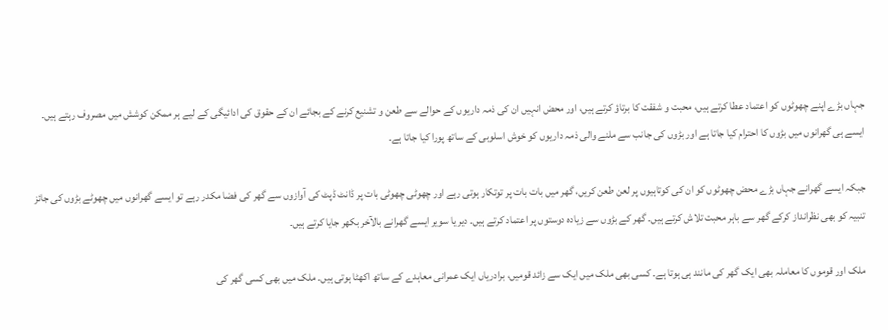جہاں بڑے اپنے چھوٹوں کو اعتماد عطا کرتے ہیں، محبت و شفقت کا برتاؤ کرتے ہیں، اور محض انہیں ان کی ذمہ داریوں کے حوالے سے طعن و تشنیع کرنے کے بجائے ان کے حقوق کی ادائیگی کے لیے ہر ممکن کوشش میں مصروف رہتے ہیں۔ ایسے ہی گھرانوں میں بڑوں کا احترام کیا جاتا ہے اور بڑوں کی جانب سے ملنے والی ذمہ داریوں کو خوش اسلوبی کے ساتھ پورا کیا جاتا ہے۔

جبکہ ایسے گھرانے جہاں بڑے محض چھوٹوں کو ان کی کوتاہیوں پر لعن طعن کریں، گھر میں بات بات پر توتکار ہوتی رہے اور چھوٹی چھوٹی بات پر ڈانٹ ڈپٹ کی آوازوں سے گھر کی فضا مکدر رہے تو ایسے گھرانوں میں چھوٹے بڑوں کی جائز تنبیہ کو بھی نظرانداز کرکے گھر سے باہر محبت تلاش کرتے ہیں۔ گھر کے بڑوں سے زیادہ دوستوں پر اعتماد کرتے ہیں۔ دیر یا سویر ایسے گھرانے بالآخر بکھر جایا کرتے ہیں۔

ملک اور قوموں کا معاملہ بھی ایک گھر کی مانند ہی ہوتا ہے۔ کسی بھی ملک میں ایک سے زائد قومیں، برادریاں ایک عمرانی معاہدے کے ساتھ اکھٹا ہوتی ہیں۔ ملک میں بھی کسی گھر کی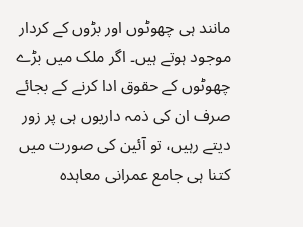مانند ہی چھوٹوں اور بڑوں کے کردار موجود ہوتے ہیں۔ اگر ملک میں بڑے چھوٹوں کے حقوق ادا کرنے کے بجائے صرف ان کی ذمہ داریوں ہی پر زور دیتے رہیں، تو آئین کی صورت میں کتنا ہی جامع عمرانی معاہدہ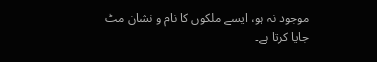موجود نہ ہو، ایسے ملکوں کا نام و نشان مٹ جایا کرتا ہے۔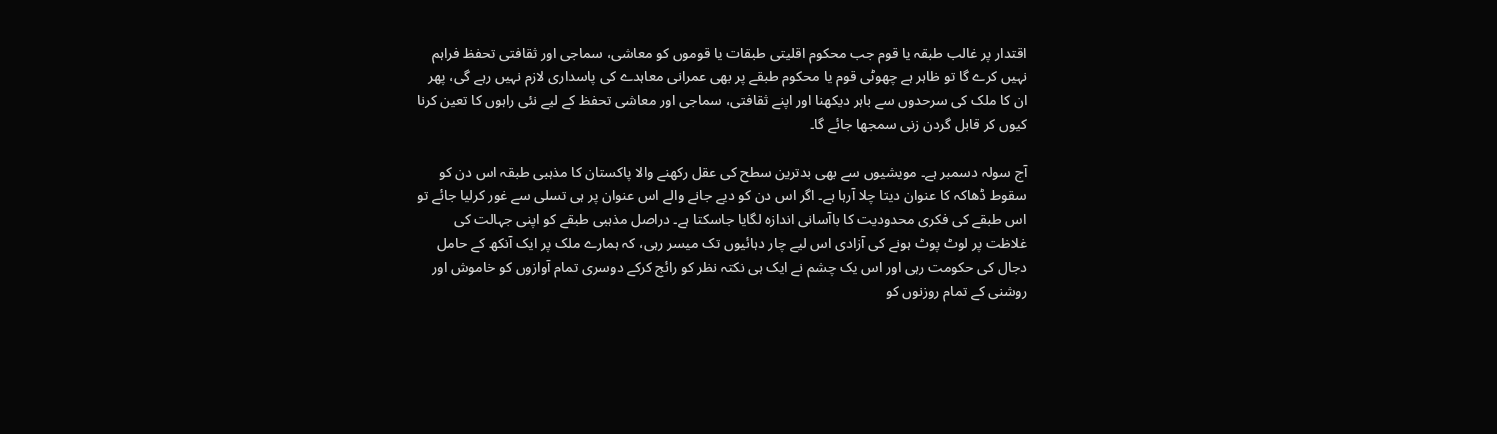اقتدار پر غالب طبقہ یا قوم جب محکوم اقلیتی طبقات یا قوموں کو معاشی، سماجی اور ثقافتی تحفظ فراہم نہیں کرے گا تو ظاہر ہے چھوٹی قوم یا محکوم طبقے پر بھی عمرانی معاہدے کی پاسداری لازم نہیں رہے گی، پھر ان کا ملک کی سرحدوں سے باہر دیکھنا اور اپنے ثقافتی، سماجی اور معاشی تحفظ کے لیے نئی راہوں کا تعین کرنا کیوں کر قابل گردن زنی سمجھا جائے گا۔

آج سولہ دسمبر ہے۔ مویشیوں سے بھی بدترین سطح کی عقل رکھنے والا پاکستان کا مذہبی طبقہ اس دن کو سقوط ڈھاکہ کا عنوان دیتا چلا آرہا ہے۔ اگر اس دن کو دیے جانے والے اس عنوان پر ہی تسلی سے غور کرلیا جائے تو اس طبقے کی فکری محدودیت کا باآسانی اندازہ لگایا جاسکتا ہے۔ دراصل مذہبی طبقے کو اپنی جہالت کی غلاظت پر لوٹ پوٹ ہونے کی آزادی اس لیے چار دہائیوں تک میسر رہی، کہ ہمارے ملک پر ایک آنکھ کے حامل دجال کی حکومت رہی اور اس یک چشم نے ایک ہی نکتہ نظر کو رائج کرکے دوسری تمام آوازوں کو خاموش اور روشنی کے تمام روزنوں کو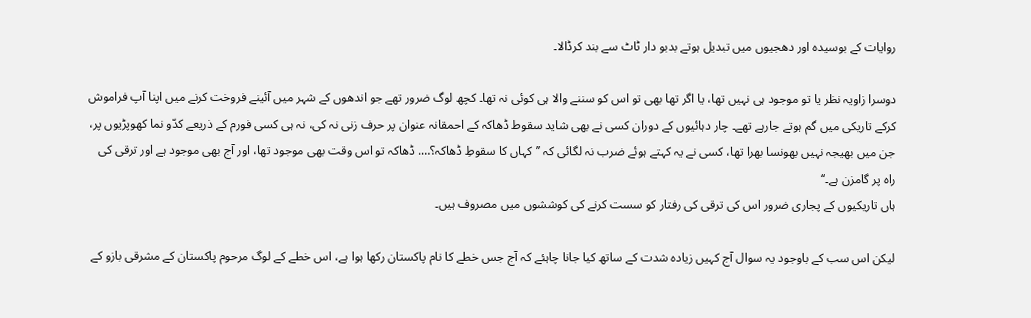روایات کے بوسیدہ اور دھجیوں میں تبدیل ہوتے بدبو دار ٹاٹ سے بند کرڈالا۔

دوسرا زاویہ نظر یا تو موجود ہی نہیں تھا، یا اگر تھا بھی تو اس کو سننے والا ہی کوئی نہ تھا۔ کچھ لوگ ضرور تھے جو اندھوں کے شہر میں آئینے فروخت کرنے میں اپنا آپ فراموش کرکے تاریکی میں گم ہوتے جارہے تھے۔ چار دہائیوں کے دوران کسی نے بھی شاید سقوط ڈھاکہ کے احمقانہ عنوان پر حرف زنی نہ کی، نہ ہی کسی فورم کے ذریعے کدّو نما کھوپڑیوں پر، جن میں بھیجہ نہیں بھونسا بھرا تھا، کسی نے یہ کہتے ہوئے ضرب نہ لگائی کہ ’’کہاں کا سقوطِ ڈھاکہ؟…. ڈھاکہ تو اس وقت بھی موجود تھا، اور آج بھی موجود ہے اور ترقی کی راہ پر گامزن ہے۔‘‘
ہاں تاریکیوں کے پجاری ضرور اس کی ترقی کی رفتار کو سست کرنے کی کوششوں میں مصروف ہیں۔

لیکن اس سب کے باوجود یہ سوال آج کہیں زیادہ شدت کے ساتھ کیا جانا چاہئے کہ آج جس خطے کا نام پاکستان رکھا ہوا ہے، اس خطے کے لوگ مرحوم پاکستان کے مشرقی بازو کے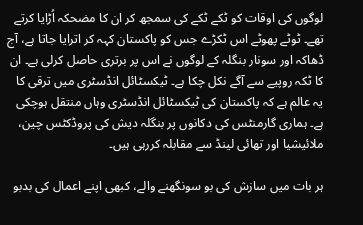لوگوں کی اوقات کو ٹکے ٹکے کی سمجھ کر ان کا مضحکہ اُڑایا کرتے تھے۔ ٹوٹے پھوٹے اس ٹکڑے جس کو پاکستان کہہ کر اترایا جاتا ہے، آج ڈھاکہ اور سونار بنگلہ کے لوگوں نے اس پر برتری حاصل کرلی ہے۔ ان کا ٹکہ روپیے سے آگے نکل چکا ہے۔ ٹیکسٹائل انڈسٹری میں ترقی کا یہ عالم ہے کہ پاکستان کی ٹیکسٹائل انڈسٹری وہاں منتقل ہوچکی ہے۔ ہماری گارمنٹس کی دکانوں پر بنگلہ دیش کی پروڈکٹس چین، ملائیشیا اور تھائی لینڈ سے مقابلہ کررہی ہیں۔

ہر بات میں سازش کی بو سونگھنے والے، کبھی اپنے اعمال کی بدبو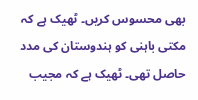بھی محسوس کریں۔ ٹھیک ہے کہ مکتی باہنی کو ہندوستان کی مدد حاصل تھی۔ ٹھیک ہے کہ مجیب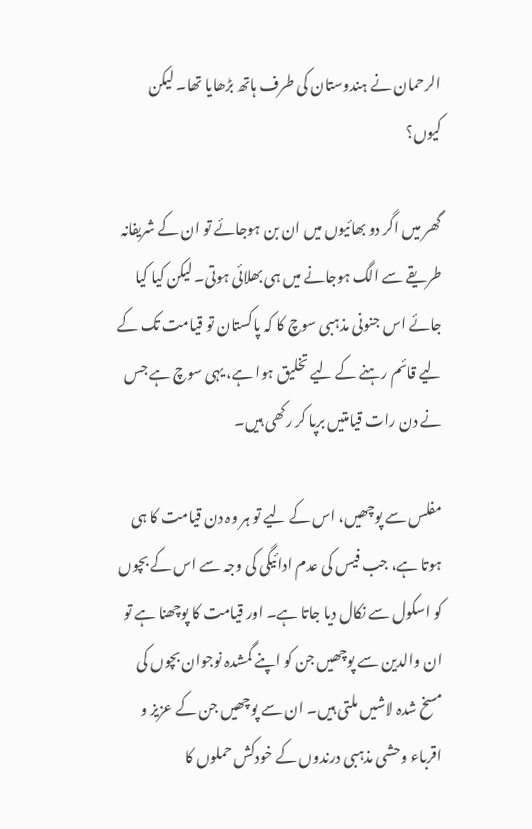الرحمان نے ہندوستان کی طرف ہاتھ بڑھایا تھا۔ لیکن کیوں؟

گھر میں اگر دو بھائیوں میں ان بن ہوجائے تو ان کے شریفانہ طریقے سے الگ ہوجانے میں ہی بھلائی ہوتی۔ لیکن کیا کیا جائے اس جنونی مذہبی سوچ کا کہ پاکستان تو قیامت تک کے لیے قائم رہنے کے لیے تخلیق ہوا ہے، یہی سوچ ہے جس نے دن رات قیامتیں برپا کر رکھی ہیں۔

مفلس سے پوچھیں، اس کے لیے تو ہر وہ دن قیامت کا ہی ہوتا ہے، جب فیس کی عدم ادائیگی کی وجہ سے اس کے بچوں کو اسکول سے نکال دیا جاتا ہے۔ اور قیامت کا پوچھنا ہے تو ان والدین سے پوچھیں جن کو اپنے گمشدہ نوجوان بچوں کی مسخ شدہ لاشیں ملتی ہیں۔ ان سے پوچھیں جن کے عزیز و اقرباء وحشی مذہبی درندوں کے خودکش حملوں کا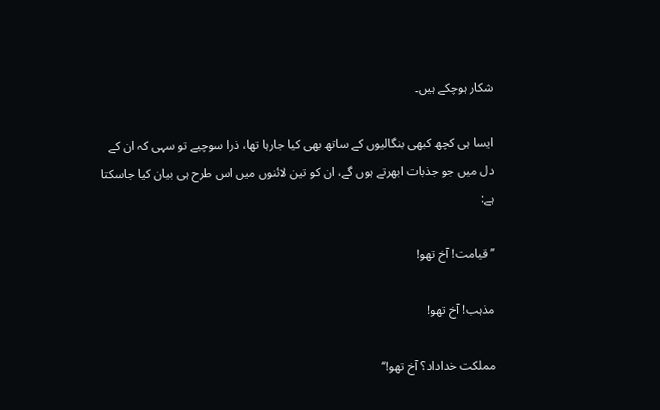شکار ہوچکے ہیں۔

ایسا ہی کچھ کبھی بنگالیوں کے ساتھ بھی کیا جارہا تھا، ذرا سوچیے تو سہی کہ ان کے دل میں جو جذبات ابھرتے ہوں گے، ان کو تین لائنوں میں اس طرح ہی بیان کیا جاسکتا ہے:

’’ قیامت! آخ تھو!

مذہب! آخ تھو!

مملکت خداداد؟ آخ تھو!‘‘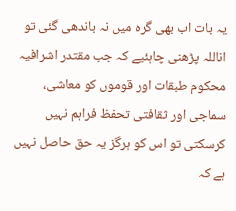یہ بات اب بھی گرہ میں نہ باندھی گئی تو اناللہ پڑھنی چاہئیے کہ جب مقتدر اشرافیہ محکوم طبقات اور قوموں کو معاشی، سماجی اور ثقافتی تحفظ فراہم نہیں کرسکتی تو اس کو ہرگز یہ حق حاصل نہیں ہے کہ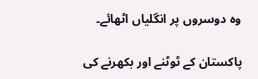وہ دوسروں پر انگلیاں اٹھائے۔

پاکستان کے ٹوٹنے اور بکھرنے کی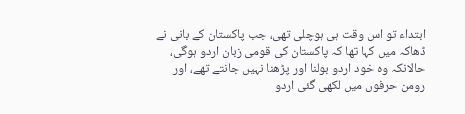ابتداء تو اس وقت ہی ہوچلی تھی، جب پاکستان کے بانی نے ڈھاکہ میں کہا تھا کہ پاکستان کی قومی زبان اردو ہوگی، حالانکہ وہ خود اردو بولنا اور پڑھنا نہیں جانتے تھے، اور رومن حرفوں میں لکھی گئی اردو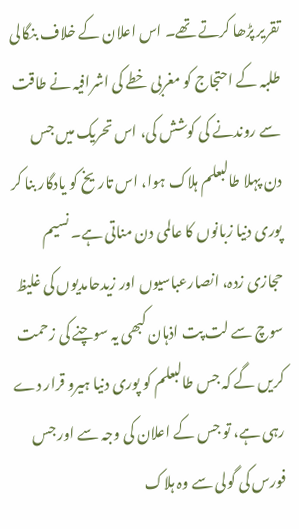تقریر پڑھا کرتے تھے۔ اس اعلان کے خلاف بنگالی طلبہ کے احتجاج کو مغربی خطے کی اشرافیہ نے طاقت سے روندنے کی کوشش کی، اس تحریک میں جس دن پہلا طالبعلم ہلاک ہوا، اس تاریخ کو یادگار بنا کر پوری دنیا زبانوں کا عالمی دن مناتی ہے۔ نسیم حجازی زدہ، انصارعباسیوں اور زیدحامدیوں کی غلیظ سوچ سے لت پت اذہان کبھی یہ سوچنے کی زحمت کریں گے کہ جس طالبعلم کو پوری دنیا ہیرو قرار دے رہی ہے، تو جس کے اعلان کی وجہ سے اور جس فورس کی گولی سے وہ ہلاک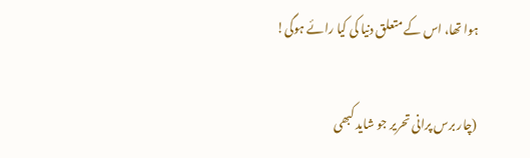ہوا تھا، اس کے متعلق دنیا کی کیا رائے ہوگی!

(چار برس پرانی تحریر جو شاید کبھی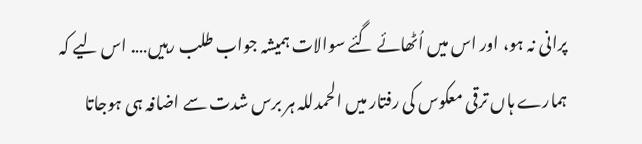پرانی نہ ہو، اور اس میں اُٹھائے گئے سوالات ہمیشہ جواب طلب رہیں…. اس لیے کہ ہمارے ہاں ترقی معکوس کی رفتار میں الحمدللہ ہر برس شدت سے اضافہ ہی ہوجاتا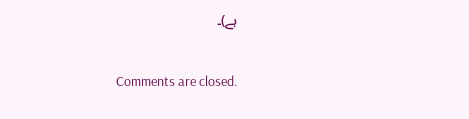ہے)۔

Comments are closed.